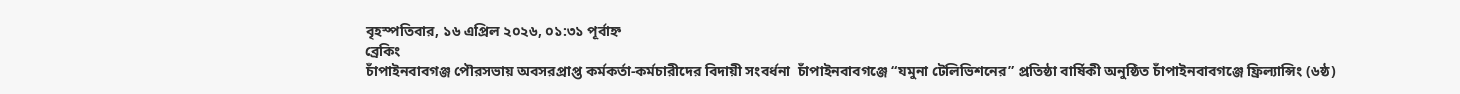বৃহস্পতিবার, ১৬ এপ্রিল ২০২৬, ০১:৩১ পূর্বাহ্ন
ব্রেকিং
চাঁপাইনবাবগঞ্জ পৌরসভায় অবসরপ্রাপ্ত কর্মকর্তা-কর্মচারীদের বিদায়ী সংবর্ধনা  চাঁপাইনবাবগঞ্জে “যমুনা টেলিভিশনের” প্রতিষ্ঠা বার্ষিকী অনুষ্ঠিত চাঁপাইনবাবগঞ্জে ফ্রিল্যান্সিং (৬ষ্ঠ)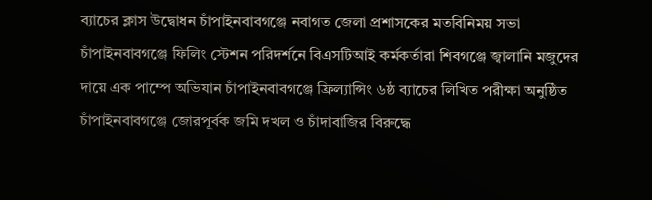ব্যাচের ক্লাস উদ্বোধন চাঁপাইনবাবগঞ্জে নবাগত জেলা প্রশাসকের মতবিনিময় সভা চাঁপাইনবাবগঞ্জে ফিলিং স্টেশন পরিদর্শনে বিএসটিআই কর্মকর্তারা শিবগঞ্জে জ্বালানি মজুদের দায়ে এক পাম্পে অভিযান চাঁপাইনবাবগঞ্জে ফ্রিল্যান্সিং ৬ষ্ঠ ব্যাচের লিখিত পরীক্ষা অনুষ্ঠিত চাঁপাইনবাবগঞ্জে জোরপূর্বক জমি দখল ও চাঁদাবাজির বিরুদ্ধে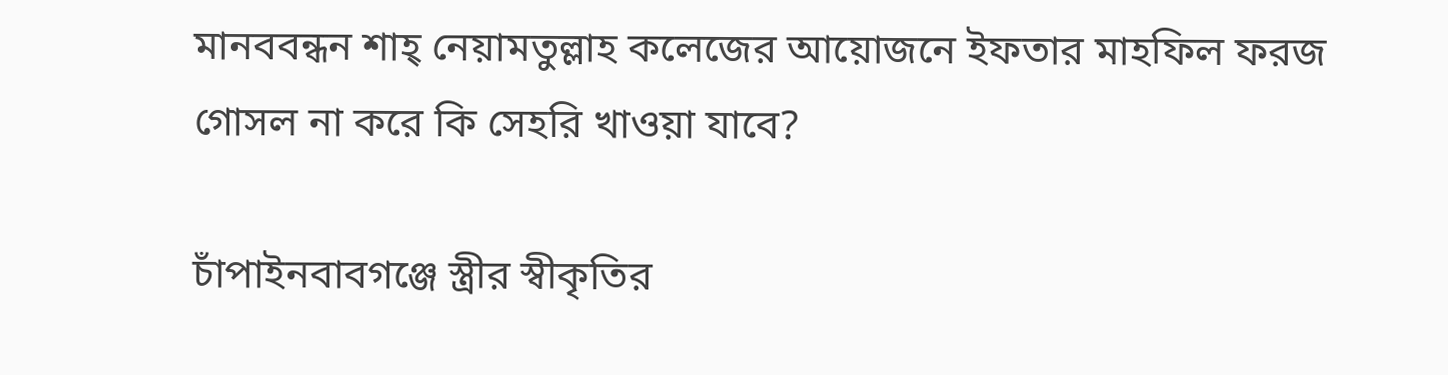মানববন্ধন শাহ্ নেয়ামতুল্লাহ কলেজের আয়োজনে ইফতার মাহফিল ফরজ গোসল না করে কি সেহরি খাওয়া যাবে?

চাঁপাইনবাবগঞ্জে স্ত্রীর স্বীকৃতির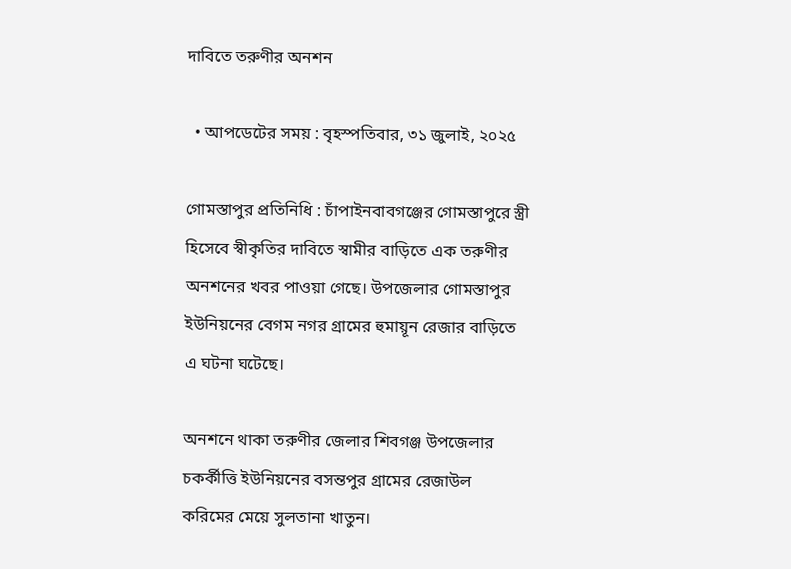দাবিতে তরুণীর অনশন

  • আপডেটের সময় : বৃহস্পতিবার, ৩১ জুলাই, ২০২৫

গোমস্তাপুর প্রতিনিধি : চাঁপাইনবাবগঞ্জের গোমস্তাপুরে স্ত্রী হিসেবে স্বীকৃতির দাবিতে স্বামীর বাড়িতে এক তরুণীর অনশনের খবর পাওয়া গেছে। উপজেলার গোমস্তাপুর ইউনিয়নের বেগম নগর গ্রামের হুমায়ূন রেজার বাড়িতে এ ঘটনা ঘটেছে।

অনশনে থাকা তরুণীর জেলার শিবগঞ্জ উপজেলার চকর্কীত্তি ইউনিয়নের বসন্তপুর গ্রামের রেজাউল করিমের মেয়ে সুলতানা খাতুন।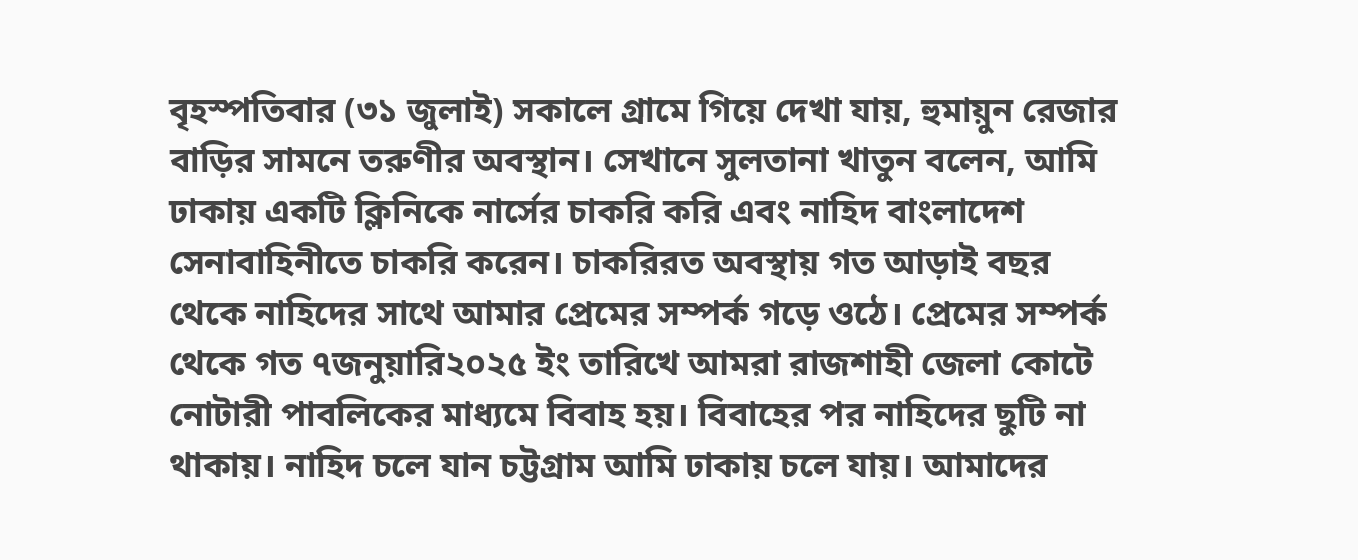বৃহস্পতিবার (৩১ জুলাই) সকালে গ্রামে গিয়ে দেখা যায়, হুমায়ুন রেজার বাড়ির সামনে তরুণীর অবস্থান। সেখানে সুলতানা খাতুন বলেন, আমি ঢাকায় একটি ক্লিনিকে নার্সের চাকরি করি এবং নাহিদ বাংলাদেশ সেনাবাহিনীতে চাকরি করেন। চাকরিরত অবস্থায় গত আড়াই বছর থেকে নাহিদের সাথে আমার প্রেমের সম্পর্ক গড়ে ওঠে। প্রেমের সম্পর্ক থেকে গত ৭জনুয়ারি২০২৫ ইং তারিখে আমরা রাজশাহী জেলা কোটে নোটারী পাবলিকের মাধ্যমে বিবাহ হয়। বিবাহের পর নাহিদের ছুটি না থাকায়। নাহিদ চলে যান চট্টগ্রাম আমি ঢাকায় চলে যায়। আমাদের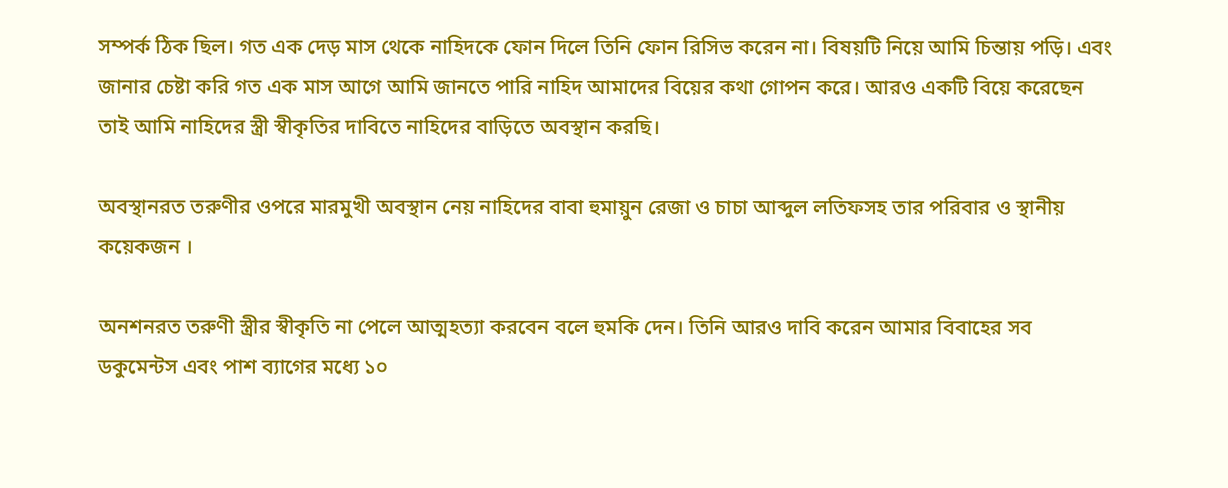সম্পর্ক ঠিক ছিল। গত এক দেড় মাস থেকে নাহিদকে ফোন দিলে তিনি ফোন রিসিভ করেন না। বিষয়টি নিয়ে আমি চিন্তায় পড়ি। এবং জানার চেষ্টা করি গত এক মাস আগে আমি জানতে পারি নাহিদ আমাদের বিয়ের কথা গোপন করে। আরও একটি বিয়ে করেছেন তাই আমি নাহিদের স্ত্রী স্বীকৃতির দাবিতে নাহিদের বাড়িতে অবস্থান করছি।

অবস্থানরত তরুণীর ওপরে মারমুখী অবস্থান নেয় নাহিদের বাবা হুমায়ুন রেজা ও চাচা আব্দুল লতিফসহ তার পরিবার ও স্থানীয় কয়েকজন ।

অনশনরত তরুণী স্ত্রীর স্বীকৃতি না পেলে আত্মহত্যা করবেন বলে হুমকি দেন। তিনি আরও দাবি করেন আমার বিবাহের সব ডকুমেন্টস এবং পাশ ব্যাগের মধ্যে ১০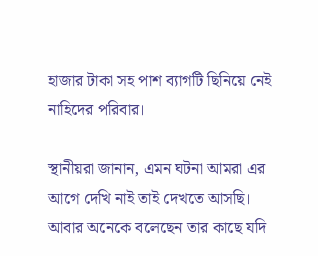হাজার টাকা সহ পাশ ব্যাগটি ছিনিয়ে নেই নাহিদের পরিবার।

স্থানীয়রা জানান, এমন ঘটনা আমরা এর আগে দেখি নাই তাই দেখতে আসছি। আবার অনেকে বলেছেন তার কাছে যদি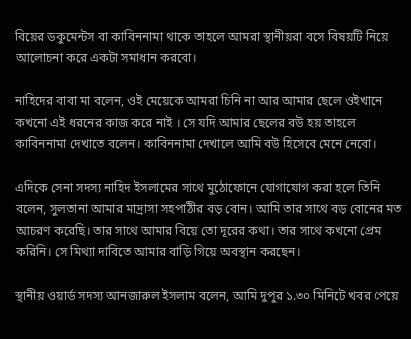বিয়ের ডকুমেন্টস বা কাবিননামা থাকে তাহলে আমরা স্থানীয়রা বসে বিষয়টি নিয়ে আলোচনা করে একটা সমাধান করবো।

নাহিদের বাবা মা বলেন, ওই মেয়েকে আমরা চিনি না আর আমার ছেলে ওইখানে কখনো এই ধরনের কাজ করে নাই । সে যদি আমার ছেলের বউ হয় তাহলে কাবিননামা দেখাতে বলেন। কাবিননামা দেখালে আমি বউ হিসেবে মেনে নেবো।

এদিকে সেনা সদস্য নাহিদ ইসলামের সাথে মুঠোফোনে যোগাযোগ করা হলে তিনি বলেন, সুলতানা আমার মাদ্রাসা সহপাঠীর বড় বোন। আমি তার সাথে বড় বোনের মত আচরণ করেছি। তার সাথে আমার বিয়ে তো দূরের কথা। তার সাথে কখনো প্রেম করিনি। সে মিথ্যা দাবিতে আমার বাড়ি গিয়ে অবস্থান করছেন।

স্থানীয় ওয়ার্ড সদস্য আনজারুল ইসলাম বলেন, আমি দুপুর ১.৩০ মিনিটে খবর পেয়ে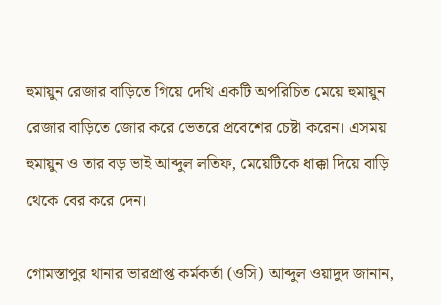হুমায়ুন রেজার বাড়িতে গিয়ে দেখি একটি অপরিচিত মেয়ে হুমায়ুন রেজার বাড়িতে জোর করে ভেতরে প্রবেশের চেষ্টা করেন। এসময় হুমায়ুন ও তার বড় ভাই আব্দুল লতিফ, মেয়েটিকে ধাক্কা দিয়ে বাড়ি থেকে বের করে দেন।

গোমস্তাপুর থানার ভারপ্রাপ্ত কর্মকর্তা (ওসি) আব্দুল ওয়াদুদ জানান,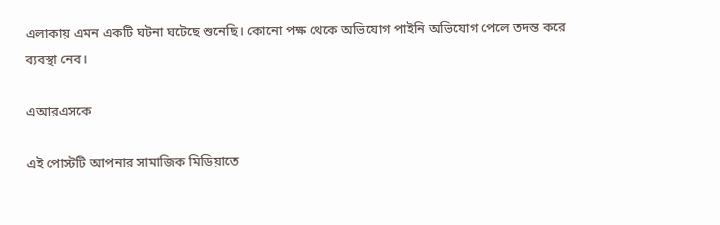এলাকায় এমন একটি ঘটনা ঘটেছে শুনেছি। কোনো পক্ষ থেকে অভিযোগ পাইনি অভিযোগ পেলে তদন্ত করে ব্যবস্থা নেব।

এআরএসকে

এই পোস্টটি আপনার সামাজিক মিডিয়াতে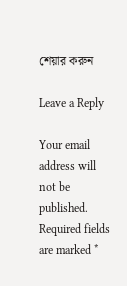শেয়ার করুন

Leave a Reply

Your email address will not be published. Required fields are marked *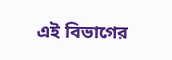এই বিভাগের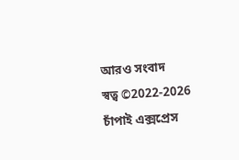আরও সংবাদ
স্বত্ব ©2022-2026 চাঁপাই এক্সপ্রেস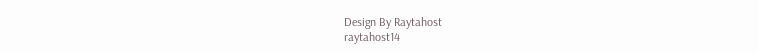Design By Raytahost
raytahost14